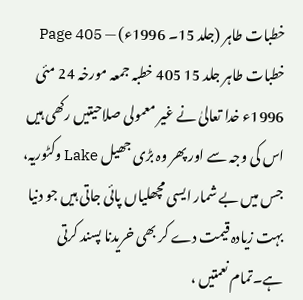خطبات طاہر (جلد 15۔ 1996ء) — Page 405
خطبات طاہر جلد 15 405 خطبہ جمعہ مورخہ 24 مئی 1996ء خدا تعالیٰ نے غیر معمولی صلاحیتیں رکھی ہیں اس کی وجہ سے اور پھر وہ بڑی جھیل Lake وکٹوریہ، جس میں بے شمار ایسی مچھلیاں پائی جاتی ہیں جو دنیا بہت زیادہ قیمت دے کر بھی خریدنا پسند کرتی ہے۔تمام نعمتیں ،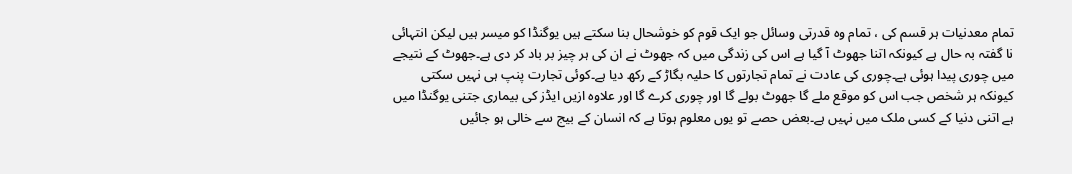تمام معدنیات ہر قسم کی ، تمام وہ قدرتی وسائل جو ایک قوم کو خوشحال بنا سکتے ہیں یوگنڈا کو میسر ہیں لیکن انتہائی نا گفتہ بہ حال ہے کیونکہ اتنا جھوٹ آ گیا ہے اس کی زندگی میں کہ جھوٹ نے ان کی ہر چیز بر باد کر دی ہے۔جھوٹ کے نتیجے میں چوری پیدا ہوئی ہے۔چوری کی عادت نے تمام تجارتوں کا حلیہ بگاڑ کے رکھ دیا ہے۔کوئی تجارت پنپ ہی نہیں سکتی کیونکہ ہر شخص جب اس کو موقع ملے گا جھوٹ بولے گا اور چوری کرے گا اور علاوہ ازیں ایڈز کی بیماری جتنی یوگنڈا میں ہے اتنی دنیا کے کسی ملک میں نہیں ہے۔بعض حصے تو یوں معلوم ہوتا ہے کہ انسان کے بیج سے خالی ہو جائیں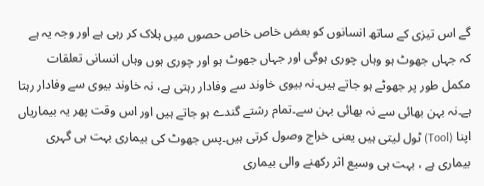گے اس تیزی کے ساتھ انسانوں کو بعض خاص خاص حصوں میں ہلاک کر رہی ہے اور وجہ یہ ہے کہ جہاں جھوٹ ہو وہاں چوری ہوگی اور جہاں جھوٹ ہو اور چوری ہوں وہاں انسانی تعلقات مکمل طور پر جھوٹے ہو جاتے ہیں۔نہ بیوی خاوند سے وفادار رہتی ہے، نہ خاوند بیوی سے وفادار رہتا ہے۔نہ بہن بھائی سے نہ بھائی بہن سے۔تمام رشتے گندے ہو جاتے ہیں اور اس وقت پھر یہ بیماریاں اپنا (Tool) ٹول لیتی ہیں یعنی خراج وصول کرتی ہیں۔پس جھوٹ کی بیماری بہت ہی گہری بیماری ہے ، بہت ہی وسیع اثر رکھنے والی بیماری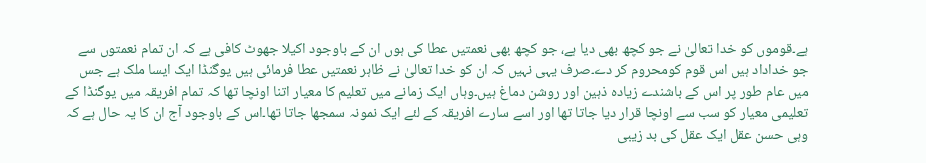ہے۔قوموں کو خدا تعالیٰ نے جو کچھ بھی دیا ہے، جو کچھ بھی نعمتیں عطا کی ہوں ان کے باوجود اکیلا جھوٹ کافی ہے کہ ان تمام نعمتوں سے جو خداداد ہیں اس قوم کومحروم کر دے۔صرف یہی نہیں کہ ان کو خدا تعالیٰ نے ظاہر نعمتیں عطا فرمائی ہیں یوگنڈا ایک ایسا ملک ہے جس میں عام طور پر اس کے باشندے زیادہ ذہین اور روشن دماغ ہیں۔وہاں ایک زمانے میں تعلیم کا معیار اتنا اونچا تھا کہ تمام افریقہ میں یوگنڈا کے تعلیمی معیار کو سب سے اونچا قرار دیا جاتا تھا اور اسے سارے افریقہ کے لئے ایک نمونہ سمجھا جاتا تھا۔اس کے باوجود آج ان کا یہ حال ہے کہ وہی حسن عقل ایک عقل کی بد زیبی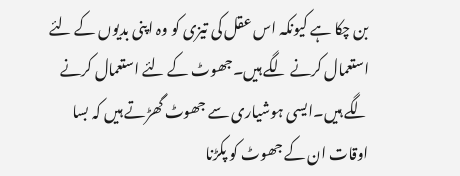بن چکا ہے کیونکہ اس عقل کی تیزی کو وہ اپنی بدیوں کے لئے استعمال کرنے لگے ہیں۔جھوٹ کے لئے استعمال کرنے لگے ہیں۔ایسی ہوشیاری سے جھوٹ گھڑتے ہیں کہ بسا اوقات ان کے جھوٹ کو پکڑنا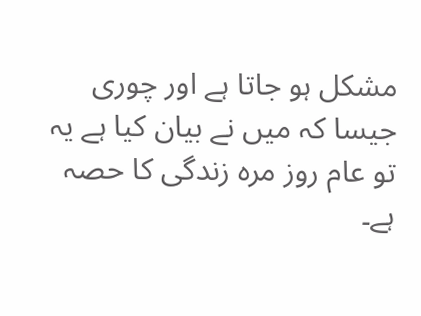مشکل ہو جاتا ہے اور چوری جیسا کہ میں نے بیان کیا ہے یہ تو عام روز مرہ زندگی کا حصہ ہے۔